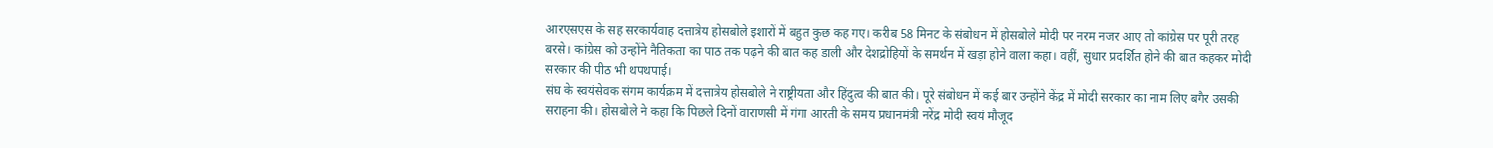आरएसएस के सह सरकार्यवाह दत्तात्रेय होसबोले इशारों में बहुत कुछ कह गए। करीब 58 मिनट के संबोधन में होसबोले मोदी पर नरम नजर आए तो कांग्रेस पर पूरी तरह बरसे। कांग्रेस को उन्होंने नैतिकता का पाठ तक पढ़ने की बात कह डाली और देशद्रोहियों के समर्थन में खड़ा होने वाला कहा। वहीं, सुधार प्रदर्शित होने की बात कहकर मोदी सरकार की पीठ भी थपथपाई।
संघ के स्वयंसेवक संगम कार्यक्रम में दत्तात्रेय होसबोले ने राष्ट्रीयता और हिंदुत्व की बात की। पूरे संबोधन में कई बार उन्होंने केंद्र में मोदी सरकार का नाम लिए बगैर उसकी सराहना की। होसबोले ने कहा कि पिछले दिनों वाराणसी में गंगा आरती के समय प्रधानमंत्री नरेंद्र मोदी स्वयं मौजूद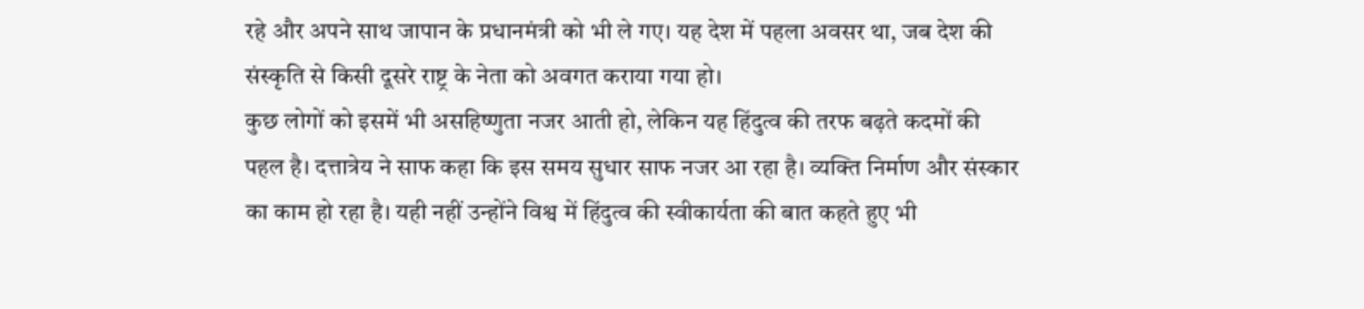रहे और अपने साथ जापान के प्रधानमंत्री को भी ले गए। यह देश में पहला अवसर था, जब देश की संस्कृति से किसी दूसरे राष्ट्र के नेता को अवगत कराया गया हो।
कुछ लोगों को इसमें भी असहिष्णुता नजर आती हो, लेकिन यह हिंदुत्व की तरफ बढ़ते कदमों की पहल है। दत्तात्रेय ने साफ कहा कि इस समय सुधार साफ नजर आ रहा है। व्यक्ति निर्माण और संस्कार का काम हो रहा है। यही नहीं उन्होंने विश्व में हिंदुत्व की स्वीकार्यता की बात कहते हुए भी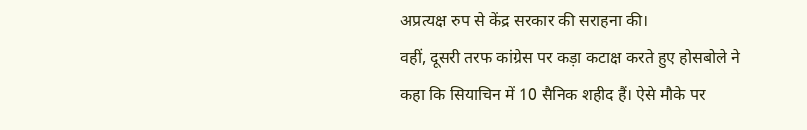अप्रत्यक्ष रुप से केंद्र सरकार की सराहना की।
वहीं, दूसरी तरफ कांग्रेस पर कड़ा कटाक्ष करते हुए होसबोले ने कहा कि सियाचिन में 10 सैनिक शहीद हैं। ऐसे मौके पर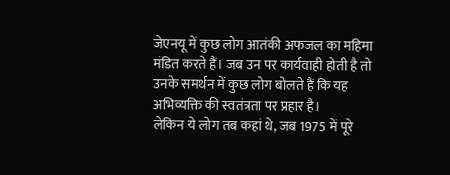जेएनयू में कुछ लोग आतंकी अफजल का महिमा मंडित करते हैं। जब उन पर कार्यवाही होती है तो उनके समर्थन में कुछ लोग बोलते हैं कि यह अभिव्यक्ति की स्वतंत्रता पर प्रहार है।
लेकिन ये लोग तब कहां थे, जब 1975 में पूरे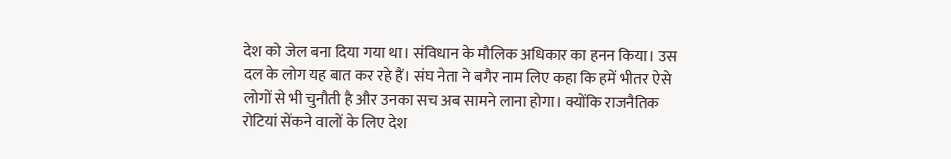देश को जेल बना दिया गया था। संविधान के मौलिक अधिकार का हनन किया। उस दल के लोग यह बात कर रहे हैं। संघ नेता ने बगैर नाम लिए कहा कि हमें भीतर ऐसे लोगों से भी चुनौती है और उनका सच अब सामने लाना होगा। क्योंकि राजनैतिक रोटियां सेंकने वालों के लिए देश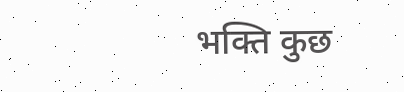भक्ति कुछ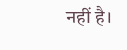नहीं है।